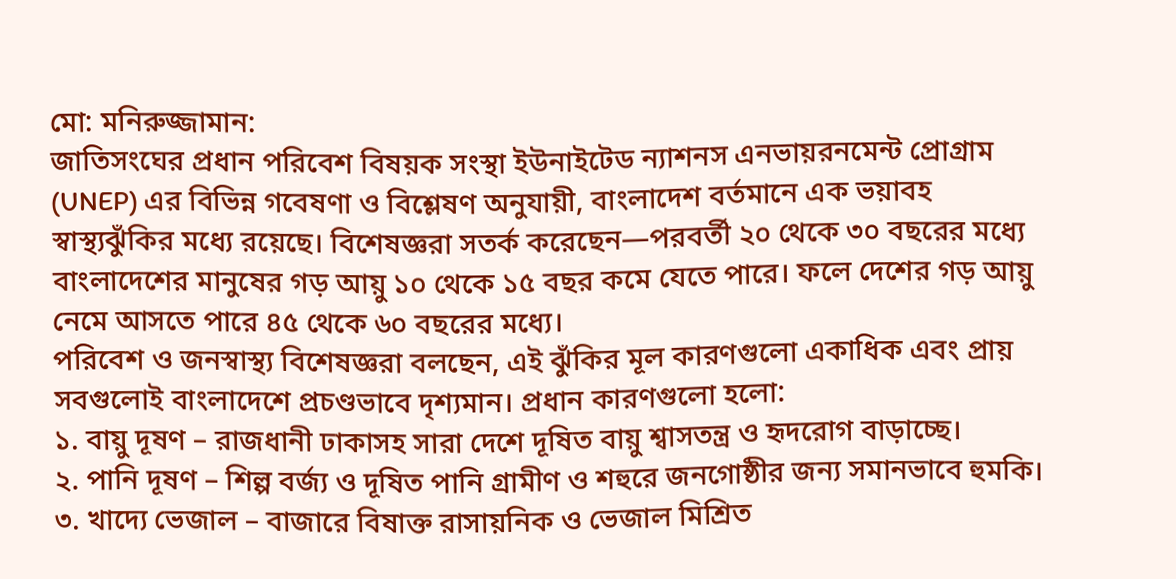মো: মনিরুজ্জামান:
জাতিসংঘের প্রধান পরিবেশ বিষয়ক সংস্থা ইউনাইটেড ন্যাশনস এনভায়রনমেন্ট প্রোগ্রাম (UNEP) এর বিভিন্ন গবেষণা ও বিশ্লেষণ অনুযায়ী, বাংলাদেশ বর্তমানে এক ভয়াবহ স্বাস্থ্যঝুঁকির মধ্যে রয়েছে। বিশেষজ্ঞরা সতর্ক করেছেন—পরবর্তী ২০ থেকে ৩০ বছরের মধ্যে বাংলাদেশের মানুষের গড় আয়ু ১০ থেকে ১৫ বছর কমে যেতে পারে। ফলে দেশের গড় আয়ু নেমে আসতে পারে ৪৫ থেকে ৬০ বছরের মধ্যে।
পরিবেশ ও জনস্বাস্থ্য বিশেষজ্ঞরা বলছেন, এই ঝুঁকির মূল কারণগুলো একাধিক এবং প্রায় সবগুলোই বাংলাদেশে প্রচণ্ডভাবে দৃশ্যমান। প্রধান কারণগুলো হলো:
১. বায়ু দূষণ – রাজধানী ঢাকাসহ সারা দেশে দূষিত বায়ু শ্বাসতন্ত্র ও হৃদরোগ বাড়াচ্ছে।
২. পানি দূষণ – শিল্প বর্জ্য ও দূষিত পানি গ্রামীণ ও শহুরে জনগোষ্ঠীর জন্য সমানভাবে হুমকি।
৩. খাদ্যে ভেজাল – বাজারে বিষাক্ত রাসায়নিক ও ভেজাল মিশ্রিত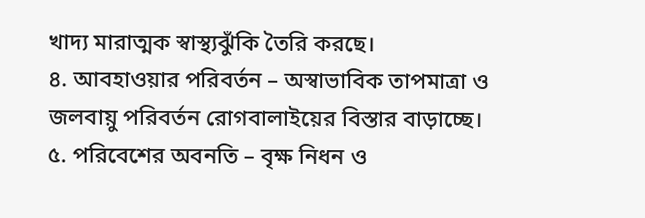খাদ্য মারাত্মক স্বাস্থ্যঝুঁকি তৈরি করছে।
৪. আবহাওয়ার পরিবর্তন – অস্বাভাবিক তাপমাত্রা ও জলবায়ু পরিবর্তন রোগবালাইয়ের বিস্তার বাড়াচ্ছে।
৫. পরিবেশের অবনতি – বৃক্ষ নিধন ও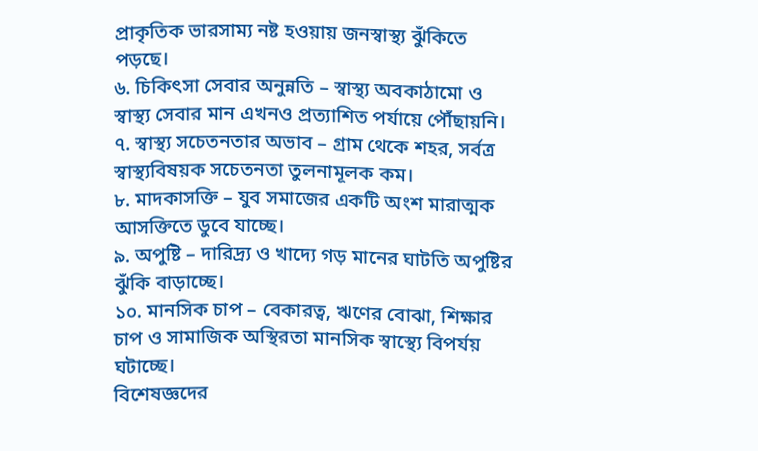প্রাকৃতিক ভারসাম্য নষ্ট হওয়ায় জনস্বাস্থ্য ঝুঁকিতে পড়ছে।
৬. চিকিৎসা সেবার অনুন্নতি – স্বাস্থ্য অবকাঠামো ও স্বাস্থ্য সেবার মান এখনও প্রত্যাশিত পর্যায়ে পৌঁছায়নি।
৭. স্বাস্থ্য সচেতনতার অভাব – গ্রাম থেকে শহর, সর্বত্র স্বাস্থ্যবিষয়ক সচেতনতা তুলনামূলক কম।
৮. মাদকাসক্তি – যুব সমাজের একটি অংশ মারাত্মক আসক্তিতে ডুবে যাচ্ছে।
৯. অপুষ্টি – দারিদ্র্য ও খাদ্যে গড় মানের ঘাটতি অপুষ্টির ঝুঁকি বাড়াচ্ছে।
১০. মানসিক চাপ – বেকারত্ব, ঋণের বোঝা, শিক্ষার চাপ ও সামাজিক অস্থিরতা মানসিক স্বাস্থ্যে বিপর্যয় ঘটাচ্ছে।
বিশেষজ্ঞদের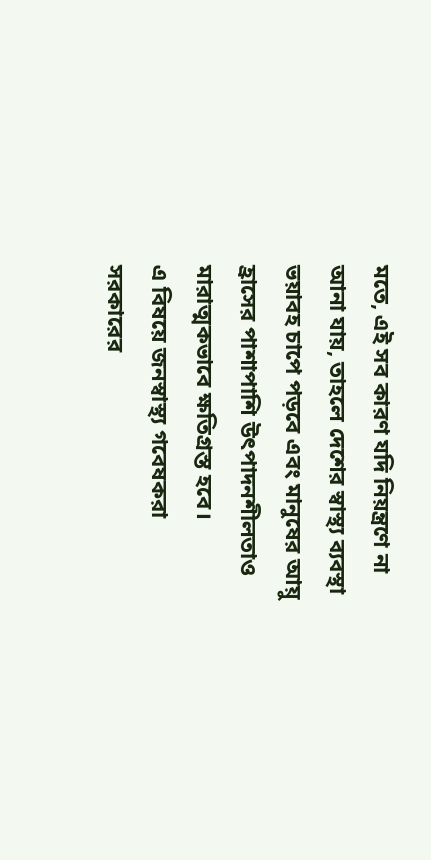মতে, এই সব কারণ যদি নিয়ন্ত্রণে না আনা যায়, তাহলে দেশের স্বাস্থ্য ব্যবস্থা ভয়াবহ চাপে পড়বে এবং মানুষের আয়ু হ্রাসের পাশাপাশি উৎপাদনশীলতাও মারাত্মকভাবে ক্ষতিগ্রস্ত হবে।
এ বিষয়ে জনস্বাস্থ্য গবেষকরা সরকারের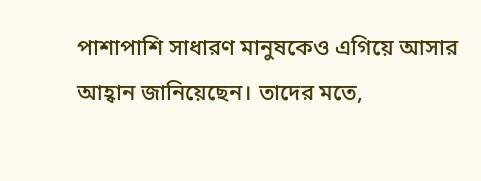পাশাপাশি সাধারণ মানুষকেও এগিয়ে আসার আহ্বান জানিয়েছেন। তাদের মতে,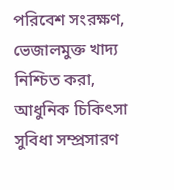পরিবেশ সংরক্ষণ, ভেজালমুক্ত খাদ্য নিশ্চিত করা, আধুনিক চিকিৎসা সুবিধা সম্প্রসারণ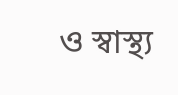ও স্বাস্থ্য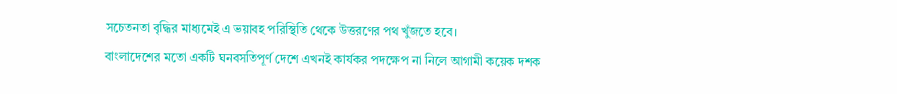সচেতনতা বৃদ্ধির মাধ্যমেই এ ভয়াবহ পরিস্থিতি থেকে উত্তরণের পথ খুঁজতে হবে।
বাংলাদেশের মতো একটি ঘনবসতিপূর্ণ দেশে এখনই কার্যকর পদক্ষেপ না নিলে আগামী কয়েক দশক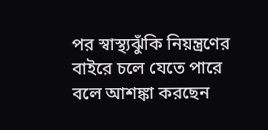পর স্বাস্থ্যঝুঁকি নিয়ন্ত্রণের বাইরে চলে যেতে পারে বলে আশঙ্কা করছেন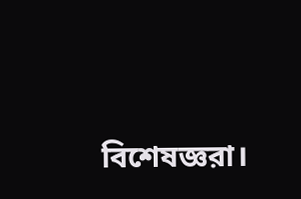বিশেষজ্ঞরা।